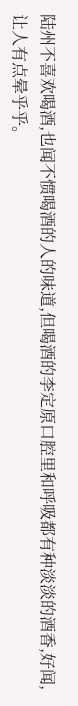陆州不喜欢喝酒,也闻不惯喝酒的人的味道,但喝酒的李定原口腔里和呼吸都有种淡淡的酒香,好闻,让人有点晕乎乎。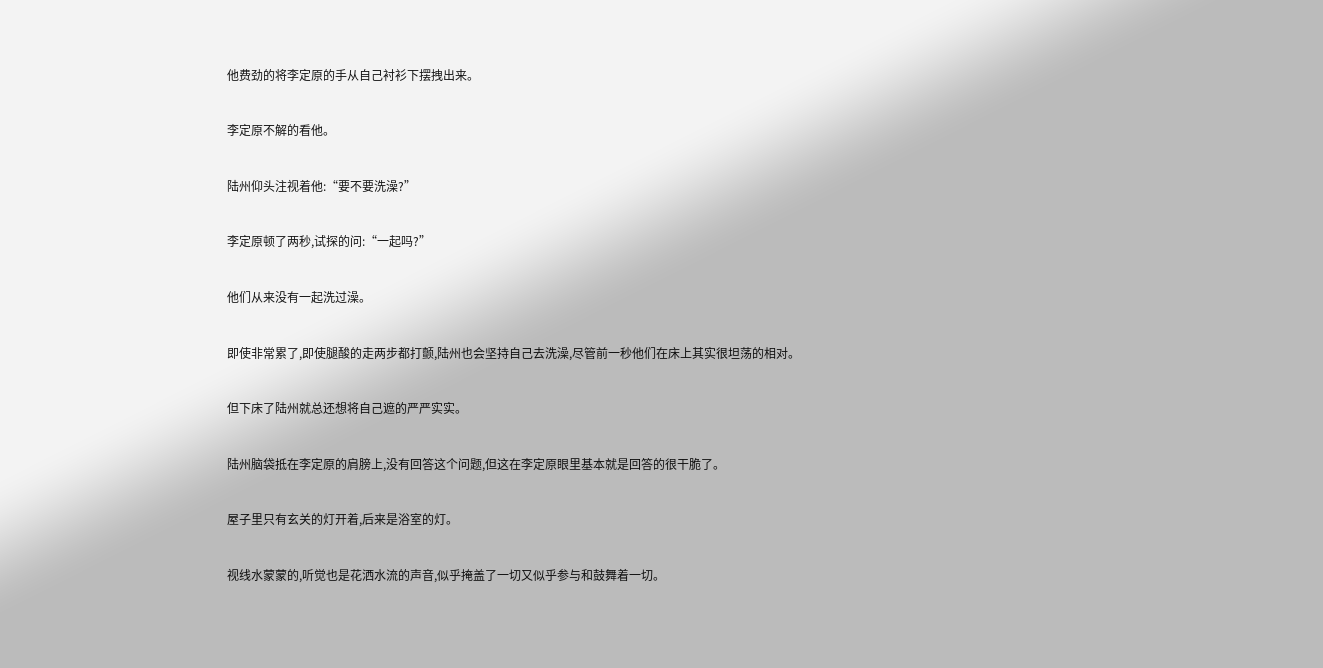他费劲的将李定原的手从自己衬衫下摆拽出来。

李定原不解的看他。

陆州仰头注视着他:“要不要洗澡?”

李定原顿了两秒,试探的问:“一起吗?”

他们从来没有一起洗过澡。

即使非常累了,即使腿酸的走两步都打颤,陆州也会坚持自己去洗澡,尽管前一秒他们在床上其实很坦荡的相对。

但下床了陆州就总还想将自己遮的严严实实。

陆州脑袋抵在李定原的肩膀上,没有回答这个问题,但这在李定原眼里基本就是回答的很干脆了。

屋子里只有玄关的灯开着,后来是浴室的灯。

视线水蒙蒙的,听觉也是花洒水流的声音,似乎掩盖了一切又似乎参与和鼓舞着一切。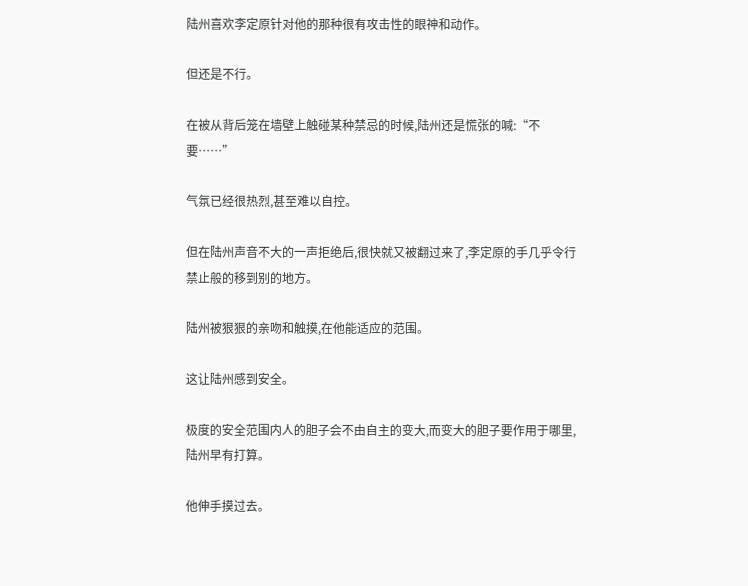陆州喜欢李定原针对他的那种很有攻击性的眼神和动作。

但还是不行。

在被从背后笼在墙壁上触碰某种禁忌的时候,陆州还是慌张的喊:“不要……”

气氛已经很热烈,甚至难以自控。

但在陆州声音不大的一声拒绝后,很快就又被翻过来了,李定原的手几乎令行禁止般的移到别的地方。

陆州被狠狠的亲吻和触摸,在他能适应的范围。

这让陆州感到安全。

极度的安全范围内人的胆子会不由自主的变大,而变大的胆子要作用于哪里,陆州早有打算。

他伸手摸过去。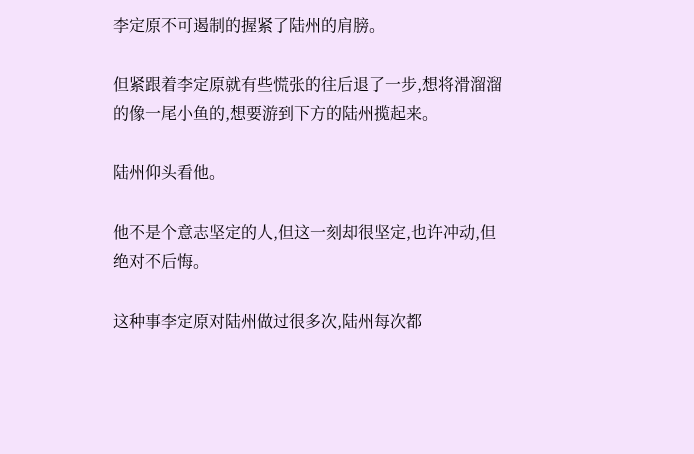李定原不可遏制的握紧了陆州的肩膀。

但紧跟着李定原就有些慌张的往后退了一步,想将滑溜溜的像一尾小鱼的,想要游到下方的陆州揽起来。

陆州仰头看他。

他不是个意志坚定的人,但这一刻却很坚定,也许冲动,但绝对不后悔。

这种事李定原对陆州做过很多次,陆州每次都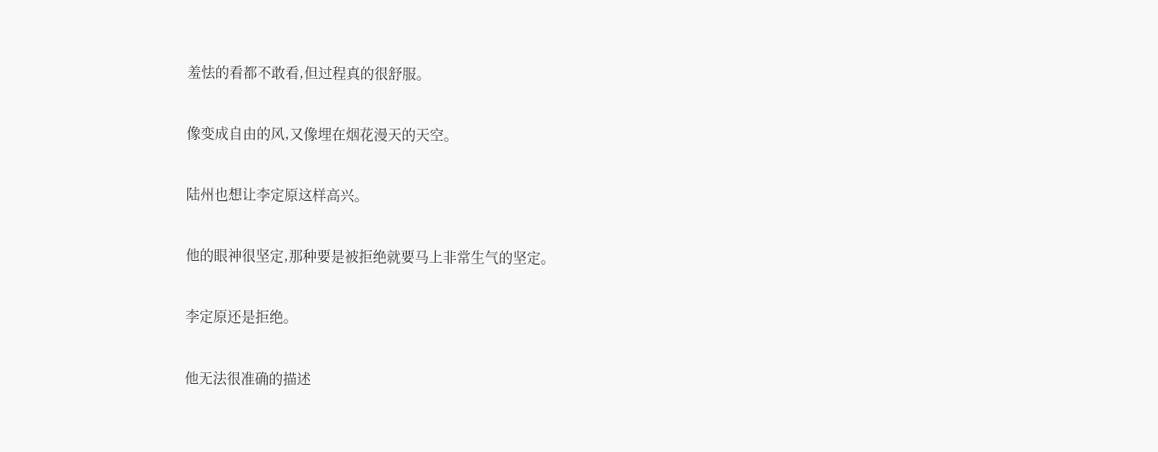羞怯的看都不敢看,但过程真的很舒服。

像变成自由的风,又像埋在烟花漫天的天空。

陆州也想让李定原这样高兴。

他的眼神很坚定,那种要是被拒绝就要马上非常生气的坚定。

李定原还是拒绝。

他无法很准确的描述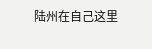陆州在自己这里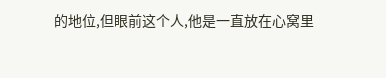的地位,但眼前这个人,他是一直放在心窝里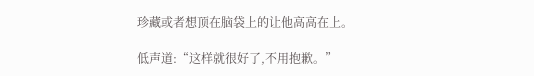珍藏或者想顶在脑袋上的让他高高在上。

低声道:“这样就很好了,不用抱歉。”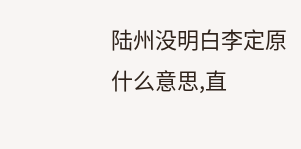陆州没明白李定原什么意思,直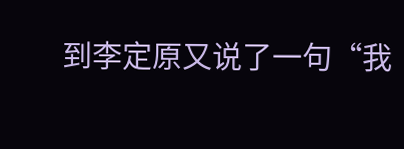到李定原又说了一句“我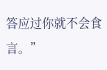答应过你就不会食言。”